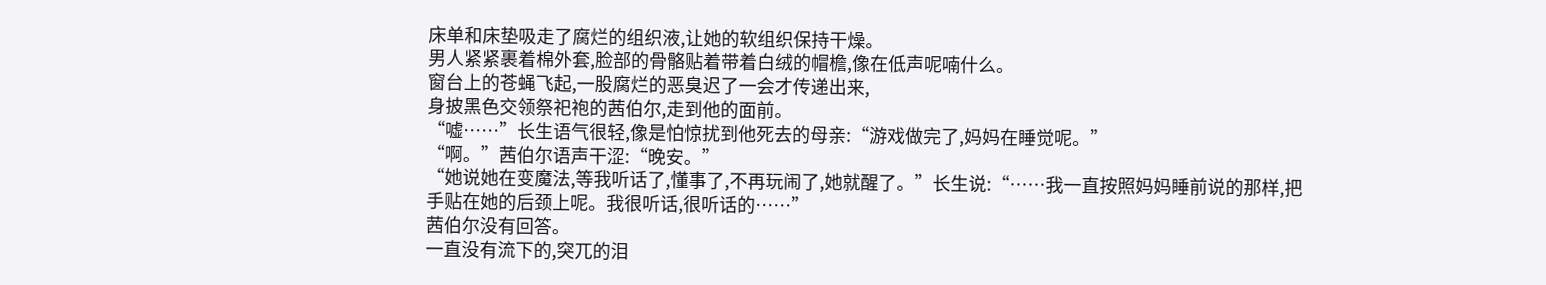床单和床垫吸走了腐烂的组织液,让她的软组织保持干燥。
男人紧紧裹着棉外套,脸部的骨骼贴着带着白绒的帽檐,像在低声呢喃什么。
窗台上的苍蝇飞起,一股腐烂的恶臭迟了一会才传递出来,
身披黑色交领祭祀袍的茜伯尔,走到他的面前。
“嘘……”长生语气很轻,像是怕惊扰到他死去的母亲:“游戏做完了,妈妈在睡觉呢。”
“啊。”茜伯尔语声干涩:“晚安。”
“她说她在变魔法,等我听话了,懂事了,不再玩闹了,她就醒了。”长生说:“……我一直按照妈妈睡前说的那样,把手贴在她的后颈上呢。我很听话,很听话的……”
茜伯尔没有回答。
一直没有流下的,突兀的泪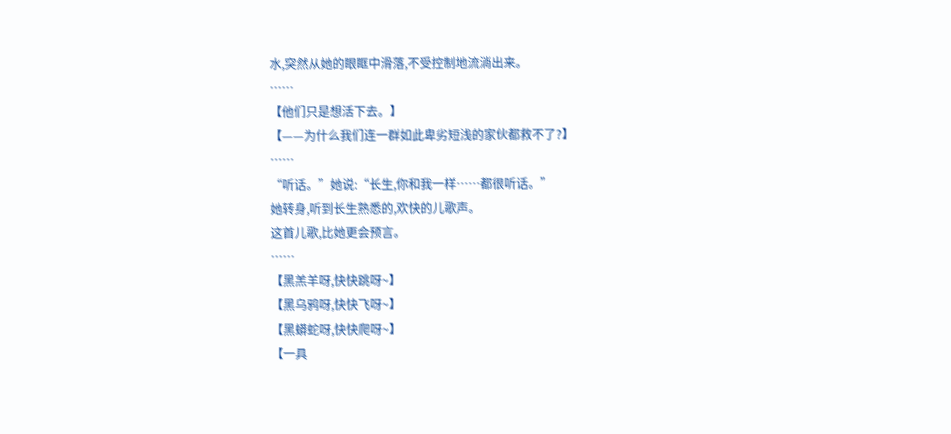水,突然从她的眼眶中滑落,不受控制地流淌出来。
……
【他们只是想活下去。】
【——为什么我们连一群如此卑劣短浅的家伙都救不了?】
……
“听话。”她说:“长生,你和我一样……都很听话。”
她转身,听到长生熟悉的,欢快的儿歌声。
这首儿歌,比她更会预言。
……
【黑羔羊呀,快快跳呀~】
【黑乌鸦呀,快快飞呀~】
【黑蟒蛇呀,快快爬呀~】
【一具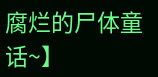腐烂的尸体童话~】